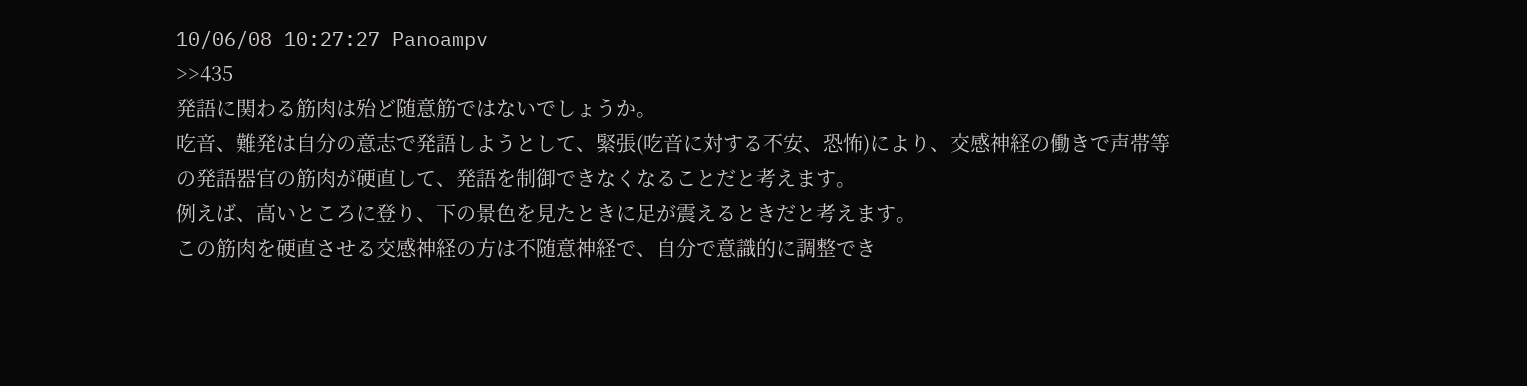10/06/08 10:27:27 Panoampv
>>435
発語に関わる筋肉は殆ど随意筋ではないでしょうか。
吃音、難発は自分の意志で発語しようとして、緊張(吃音に対する不安、恐怖)により、交感神経の働きで声帯等の発語器官の筋肉が硬直して、発語を制御できなくなることだと考えます。
例えば、高いところに登り、下の景色を見たときに足が震えるときだと考えます。
この筋肉を硬直させる交感神経の方は不随意神経で、自分で意識的に調整でき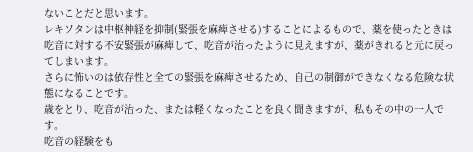ないことだと思います。
レキソタンは中枢神経を抑制(緊張を麻痺させる)することによるもので、薬を使ったときは吃音に対する不安緊張が麻痺して、吃音が治ったように見えますが、薬がきれると元に戻ってしまいます。
さらに怖いのは依存性と全ての緊張を麻痺させるため、自己の制御ができなくなる危険な状態になることです。
歳をとり、吃音が治った、または軽くなったことを良く聞きますが、私もその中の一人です。
吃音の経験をも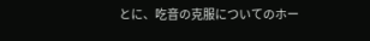とに、吃音の克服についてのホー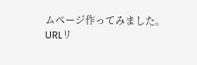ムページ作ってみました。
URLリ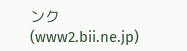ンク(www2.bii.ne.jp)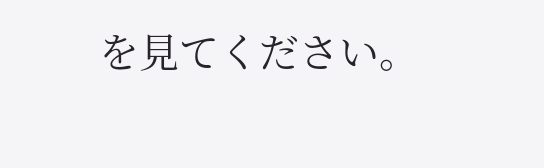を見てください。